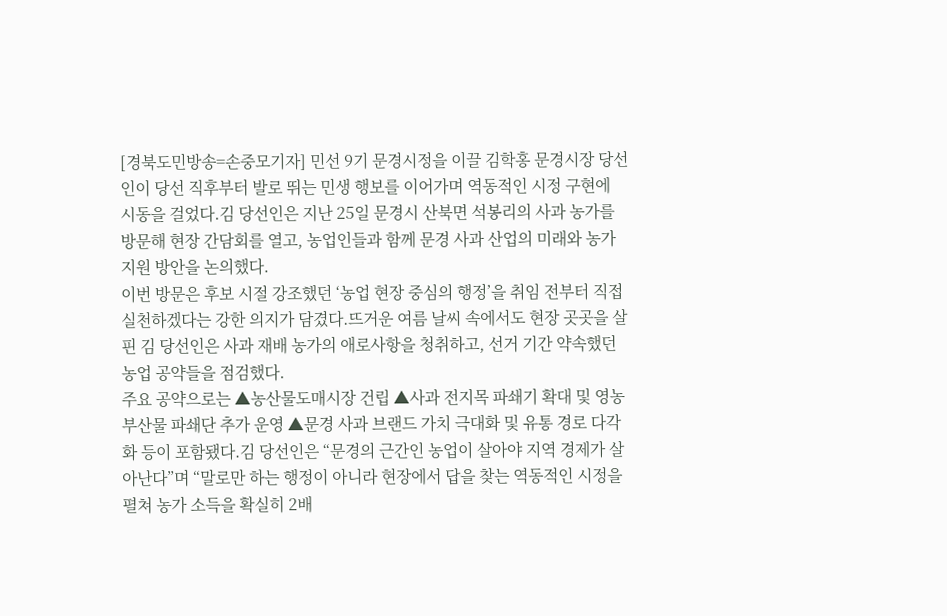[경북도민방송=손중모기자] 민선 9기 문경시정을 이끌 김학홍 문경시장 당선인이 당선 직후부터 발로 뛰는 민생 행보를 이어가며 역동적인 시정 구현에 시동을 걸었다.김 당선인은 지난 25일 문경시 산북면 석봉리의 사과 농가를 방문해 현장 간담회를 열고, 농업인들과 함께 문경 사과 산업의 미래와 농가 지원 방안을 논의했다.
이번 방문은 후보 시절 강조했던 ‘농업 현장 중심의 행정’을 취임 전부터 직접 실천하겠다는 강한 의지가 담겼다.뜨거운 여름 날씨 속에서도 현장 곳곳을 살핀 김 당선인은 사과 재배 농가의 애로사항을 청취하고, 선거 기간 약속했던 농업 공약들을 점검했다.
주요 공약으로는 ▲농산물도매시장 건립 ▲사과 전지목 파쇄기 확대 및 영농부산물 파쇄단 추가 운영 ▲문경 사과 브랜드 가치 극대화 및 유통 경로 다각화 등이 포함됐다.김 당선인은 “문경의 근간인 농업이 살아야 지역 경제가 살아난다”며 “말로만 하는 행정이 아니라 현장에서 답을 찾는 역동적인 시정을 펼쳐 농가 소득을 확실히 2배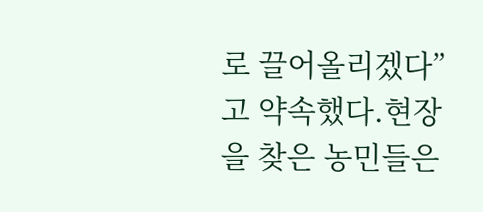로 끌어올리겠다”고 약속했다.현장을 찾은 농민들은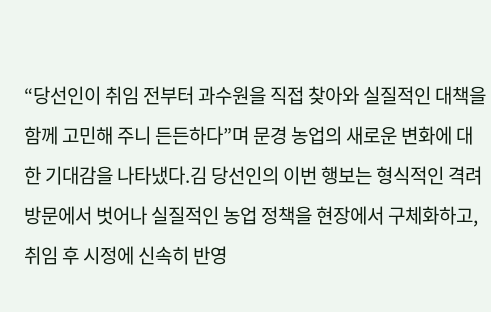“당선인이 취임 전부터 과수원을 직접 찾아와 실질적인 대책을 함께 고민해 주니 든든하다”며 문경 농업의 새로운 변화에 대한 기대감을 나타냈다.김 당선인의 이번 행보는 형식적인 격려 방문에서 벗어나 실질적인 농업 정책을 현장에서 구체화하고, 취임 후 시정에 신속히 반영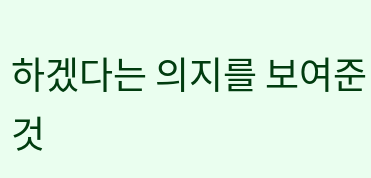하겠다는 의지를 보여준 것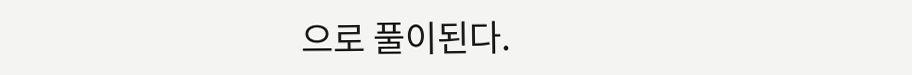으로 풀이된다.